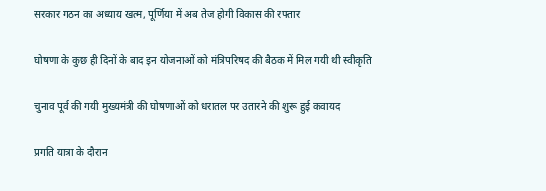सरकार गठन का अध्याय खत्म, पूर्णिया में अब तेज होगी विकास की रफ्तार

घोषणा के कुछ ही दिनों के बाद इन योजनाओं को मंत्रिपरिषद की बैठक में मिल गयी थी स्वीकृति

चुनाव पूर्व की गयी मुख्यमंत्री की घोषणाओं को धरातल पर उतारने की शुरू हुई कवायद

प्रगति यात्रा के दौरान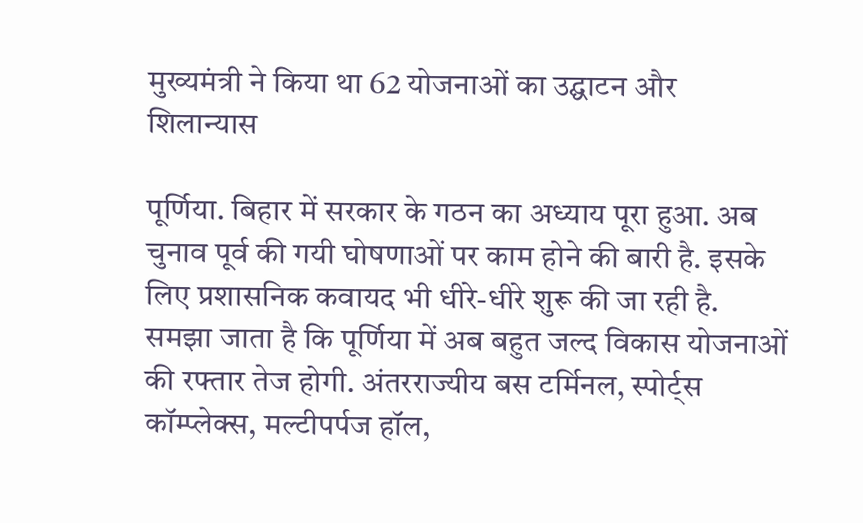मुख्यमंत्री ने किया था 62 योजनाओं का उद्घाटन और शिलान्यास

पूर्णिया. बिहार में सरकार के गठन का अध्याय पूरा हुआ. अब चुनाव पूर्व की गयी घोषणाओं पर काम होने की बारी है. इसके लिए प्रशासनिक कवायद भी धीरे-धीरे शुरू की जा रही है. समझा जाता है कि पूर्णिया में अब बहुत जल्द विकास योजनाओं की रफ्तार तेज होगी. अंतरराज्यीय बस टर्मिनल, स्पोर्ट्स कॉम्प्लेक्स, मल्टीपर्पज हॉल,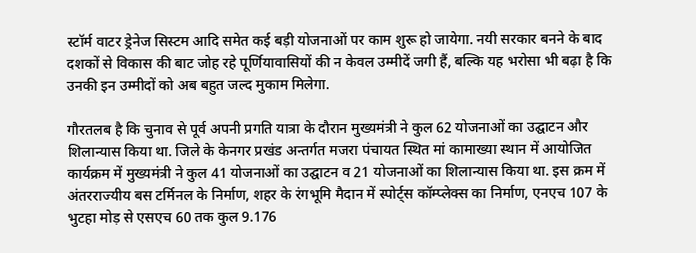स्टॉर्म वाटर ड्रेनेज सिस्टम आदि समेत कई बड़ी योजनाओं पर काम शुरू हो जायेगा. नयी सरकार बनने के बाद दशकों से विकास की बाट जोह रहे पूर्णियावासियों की न केवल उम्मीदें जगी हैं, बल्कि यह भरोसा भी बढ़ा है कि उनकी इन उम्मीदों को अब बहुत जल्द मुकाम मिलेगा.

गौरतलब है कि चुनाव से पूर्व अपनी प्रगति यात्रा के दौरान मुख्यमंत्री ने कुल 62 योजनाओं का उद्घाटन और शिलान्यास किया था. जिले के केनगर प्रखंड अन्तर्गत मजरा पंचायत स्थित मां कामाख्या स्थान में आयोजित कार्यक्रम में मुख्यमंत्री ने कुल 41 योजनाओं का उद्घाटन व 21 योजनाओं का शिलान्यास किया था. इस क्रम में अंतरराज्यीय बस टर्मिनल के निर्माण, शहर के रंगभूमि मैदान में स्पोर्ट्स कॉम्प्लेक्स का निर्माण, एनएच 107 के भुटहा मोड़ से एसएच 60 तक कुल 9.176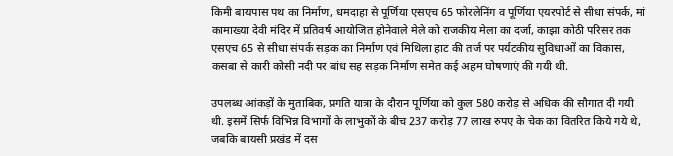किमी बायपास पथ का निर्माण, धमदाहा से पूर्णिया एसएच 65 फोरलेनिंग व पूर्णिया एयरपोर्ट से सीधा संपर्क, मां कामाख्या देवी मंदिर में प्रतिवर्ष आयोजित होनेवाले मेले को राजकीय मेला का दर्जा, काझा कोठी परिसर तक एसएच 65 से सीधा संपर्क सड़क का निर्माण एवं मिथिला हाट की तर्ज पर पर्यटकीय सुविधाओं का विकास, कसबा से कारी कोसी नदी पर बांध सह सड़क निर्माण समेत कई अहम घोषणाएं की गयी थी.

उपलब्ध आंकड़ों के मुताबिक, प्रगति यात्रा के दौरान पूर्णिया को कुल 580 करोड़ से अधिक की सौगात दी गयी थी. इसमें सिर्फ विभिन्न विभागों के लाभुकों के बीच 237 करोड़ 77 लाख रुपए के चेक का वितरित किये गये थे, जबकि बायसी प्रखंड में दस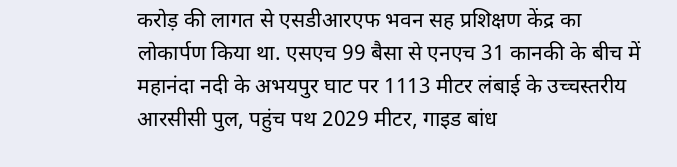करोड़ की लागत से एसडीआरएफ भवन सह प्रशिक्षण केंद्र का लोकार्पण किया था. एसएच 99 बैसा से एनएच 31 कानकी के बीच में महानंदा नदी के अभयपुर घाट पर 1113 मीटर लंबाई के उच्चस्तरीय आरसीसी पुल, पहुंच पथ 2029 मीटर, गाइड बांध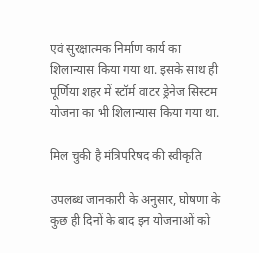एवं सुरक्षात्मक निर्माण कार्य का शिलान्यास किया गया था. इसके साथ ही पूर्णिया शहर में स्टॉर्म वाटर ड्रेनेज सिस्टम योजना का भी शिलान्यास किया गया था.

मिल चुकी है मंत्रिपरिषद की स्वीकृति

उपलब्ध जानकारी के अनुसार, घोषणा के कुछ ही दिनों के बाद इन योजनाओं को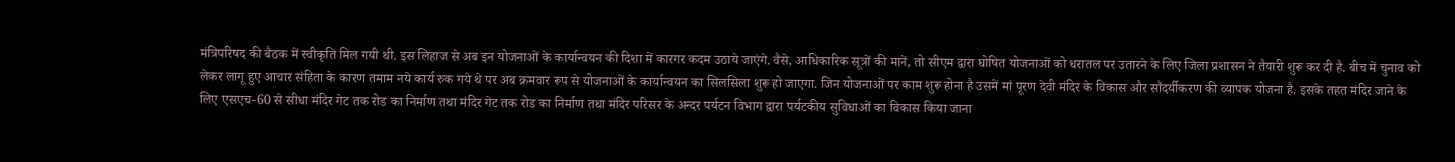मंत्रिपरिषद की बैठक में स्वीकृति मिल गयी थी. इस लिहाज से अब इन योजनाओं के कार्यान्वयन की दिशा में कारगर कदम उठाये जाएंगे. वैसे, आधिकारिक सूत्रों की मानें, तो सीएम द्वारा घोषित योजनाओं को धरातल पर उतारने के लिए जिला प्रशासन ने तैयारी शुरू कर दी है. बीच में चुनाव को लेकर लागू हुए आचार संहिता के कारण तमाम नये कार्य रुक गये थे पर अब क्रमवार रूप से योजनाओं के कार्यान्वयन का सिलसिला शुरू हो जाएगा. जिन योजनाओं पर काम शुरू होना है उसमें मां पूरण देवी मंदिर के विकास और सौंदर्यीकरण की व्यापक योजना है. इसके तहत मंदिर जाने के लिए एसएच-60 से सीधा मंदिर गेट तक रोड का निर्माण तथा मंदिर गेट तक रोड का निर्माण तथा मंदिर परिसर के अन्दर पर्यटन विभाग द्वारा पर्यटकीय सुविधाओं का विकास किया जाना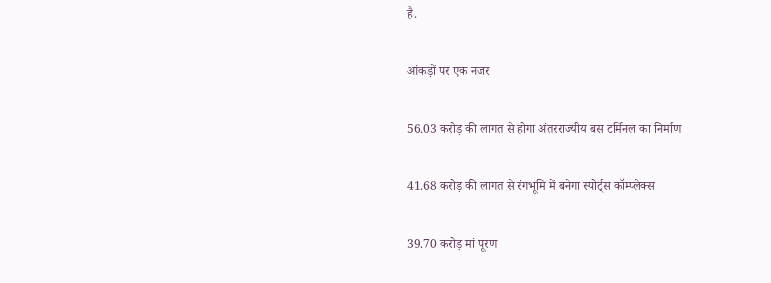है.

आंकड़ों पर एक नजर

56.03 करोड़ की लागत से होगा अंतरराज्यीय बस टर्मिनल का निर्माण

41.68 करोड़ की लागत से रंगभूमि में बनेगा स्पोर्ट्स कॉम्प्लेक्स

39.70 करोड़ मां पूरण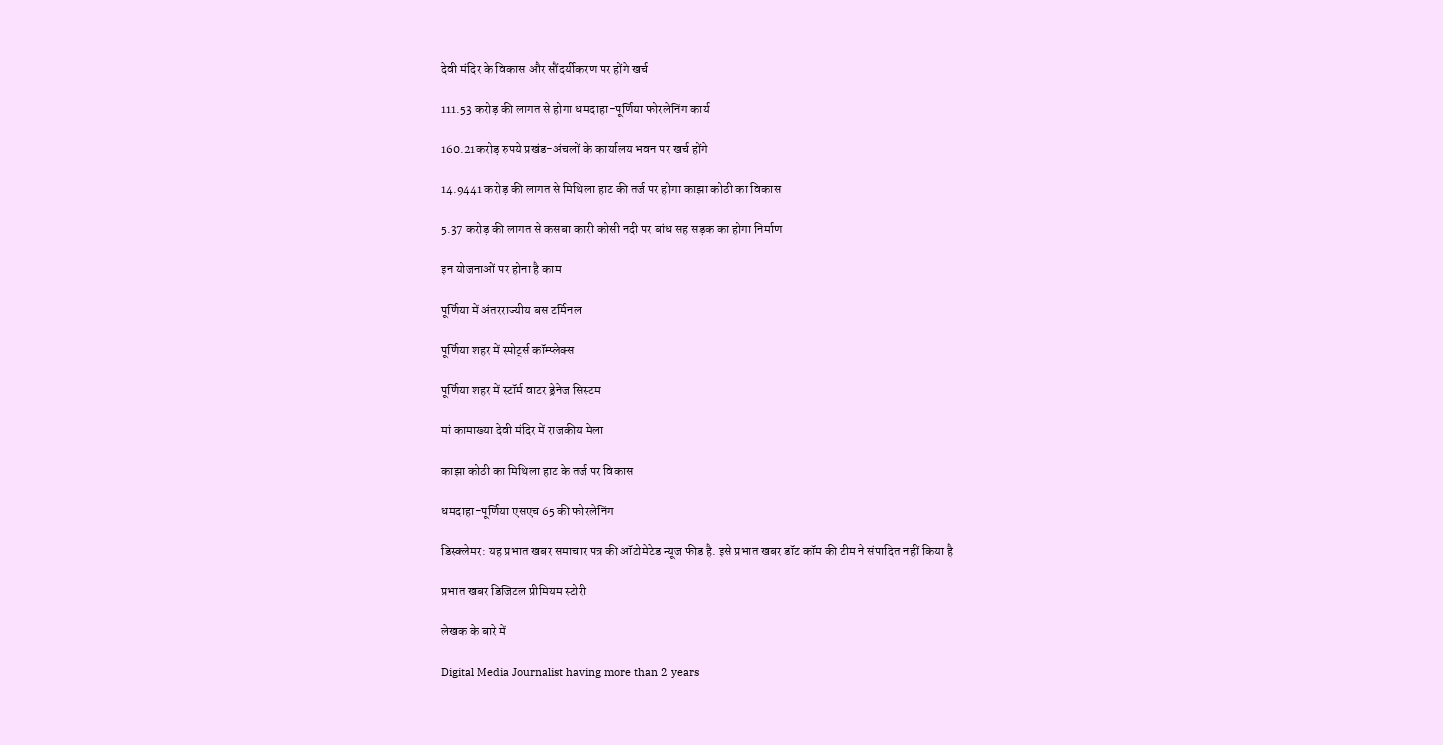देवी मंदिर के विकास और सौंदर्यीकरण पर होंगे खर्च

111.53 करोड़ की लागत से होगा धमदाहा-पूर्णिया फोरलेनिंग कार्य

160.21करोड़ रुपये प्रखंड-अंचलों के कार्यालय भवन पर खर्च होंगे

14.9441 करोड़ की लागत से मिथिला हाट की तर्ज पर होगा काझा कोठी का विकास

5.37 करोड़ की लागत से कसबा कारी कोसी नदी पर बांध सह सड़क का होगा निर्माण

इन योजनाओं पर होना है काम

पूर्णिया में अंतरराज्यीय बस टर्मिनल

पूर्णिया शहर में स्पोर्ट्स कॉम्प्लेक्स

पूर्णिया शहर में स्टॉर्म वाटर ड्रेनेज सिस्टम

मां कामाख्या देवी मंदिर में राजकीय मेला

काझा कोठी का मिथिला हाट के तर्ज पर विकास

धमदाहा-पूर्णिया एसएच 65 की फोरलेनिंग

डिस्क्लेमर: यह प्रभात खबर समाचार पत्र की ऑटोमेटेड न्यूज फीड है. इसे प्रभात खबर डॉट कॉम की टीम ने संपादित नहीं किया है

प्रभात खबर डिजिटल प्रीमियम स्टोरी

लेखक के बारे में

Digital Media Journalist having more than 2 years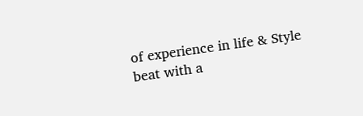of experience in life & Style beat with a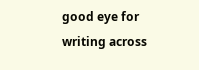good eye for writing across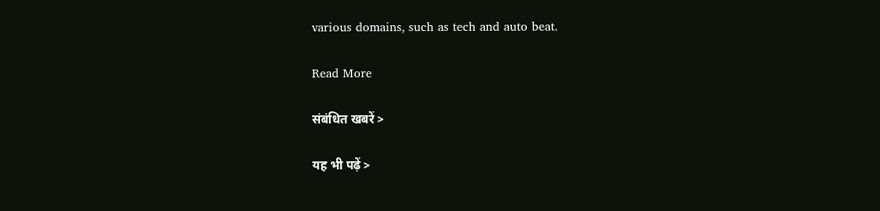various domains, such as tech and auto beat.

Read More

संबंधित खबरें >

यह भी पढ़ें >